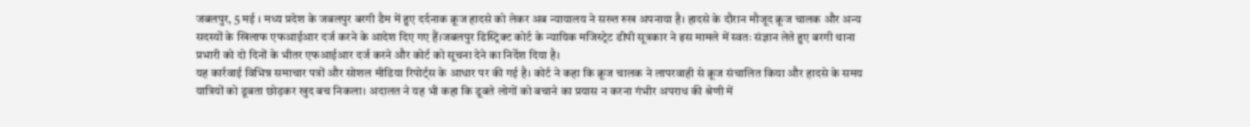जबलपुर, 5 मई । मध्य प्रदेश के जबलपुर बरगी डैम में हुए दर्दनाक क्रूज हादसे को लेकर अब न्यायालय ने सख्त रुख अपनाया है। हादसे के दौरान मौजूद क्रूज चालक और अन्य सदस्यों के खिलाफ एफआईआर दर्ज करने के आदेश दिए गए हैं।जबलपुर डिस्ट्रिक्ट कोर्ट के न्यायिक मजिस्ट्रेट डीपी सूत्रकार ने इस मामले में स्वतः संज्ञान लेते हुए बरगी थाना प्रभारी को दो दिनों के भीतर एफआईआर दर्ज करने और कोर्ट को सूचना देने का निर्देश दिया है।
यह कार्रवाई विभिन्न समाचार पत्रों और सोशल मीडिया रिपोर्ट्स के आधार पर की गई है। कोर्ट ने कहा कि क्रूज चालक ने लापरवाही से क्रूज संचालित किया और हादसे के समय यात्रियों को डूबता छोड़कर खुद बच निकला। अदालत ने यह भी कहा कि डूबते लोगों को बचाने का प्रयास न करना गंभीर अपराध की श्रेणी में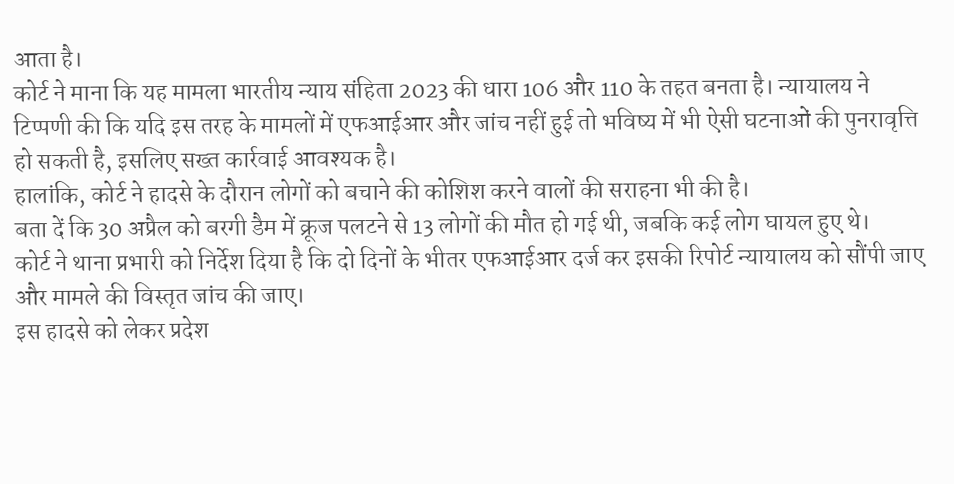आता है।
कोर्ट ने माना कि यह मामला भारतीय न्याय संहिता 2023 की धारा 106 और 110 के तहत बनता है। न्यायालय ने टिप्पणी की कि यदि इस तरह के मामलों में एफआईआर और जांच नहीं हुई तो भविष्य में भी ऐसी घटनाओं की पुनरावृत्ति हो सकती है, इसलिए सख्त कार्रवाई आवश्यक है।
हालांकि, कोर्ट ने हादसे के दौरान लोगों को बचाने की कोशिश करने वालों की सराहना भी की है।
बता दें कि 30 अप्रैल को बरगी डैम में क्रूज पलटने से 13 लोगों की मौत हो गई थी, जबकि कई लोग घायल हुए थे।
कोर्ट ने थाना प्रभारी को निर्देश दिया है कि दो दिनों के भीतर एफआईआर दर्ज कर इसकी रिपोर्ट न्यायालय को सौंपी जाए और मामले की विस्तृत जांच की जाए।
इस हादसे को लेकर प्रदेश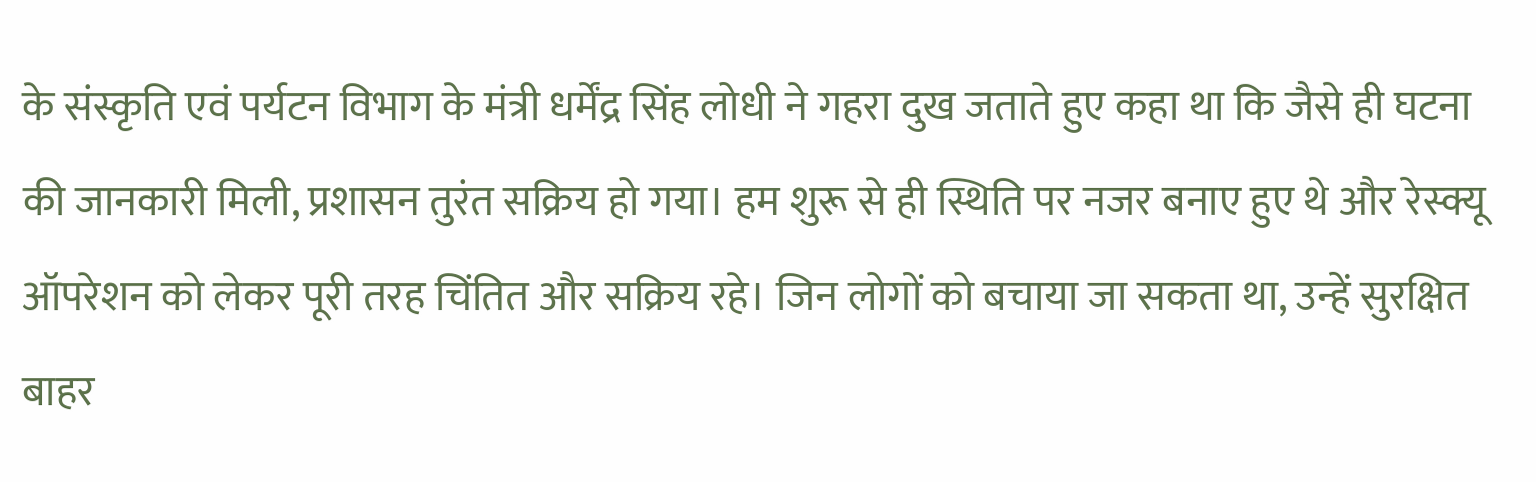के संस्कृति एवं पर्यटन विभाग के मंत्री धर्मेंद्र सिंह लोधी ने गहरा दुख जताते हुए कहा था कि जैसे ही घटना की जानकारी मिली, प्रशासन तुरंत सक्रिय हो गया। हम शुरू से ही स्थिति पर नजर बनाए हुए थे और रेस्क्यू ऑपरेशन को लेकर पूरी तरह चिंतित और सक्रिय रहे। जिन लोगों को बचाया जा सकता था, उन्हें सुरक्षित बाहर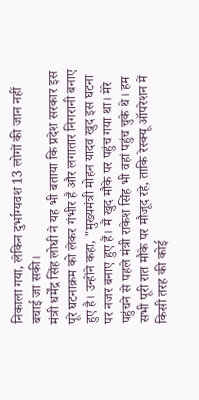निकाला गया, लेकिन दुर्भाग्यवश 13 लोगों की जान नहीं बचाई जा सकी।
मंत्री धर्मेंद्र सिंह लोधी ने यह भी बताया कि प्रदेश सरकार इस पूरे घटनाक्रम को लेकर गंभीर है और लगातार निगरानी बनाए हुए है। उन्होंने कहा, "मुख्यमंत्री मोहन यादव खुद इस घटना पर नजर बनाए हुए हैं। मैं खुद मौके पर पहुंच गया था। मेरे पहुंचने से पहले मंत्री राकेश सिंह भी वहां पहुंच चुके थे। हम सभी पूरी रात मौके पर मौजूद रहे, ताकि रेस्क्यू ऑपरेशन में किसी तरह की कोई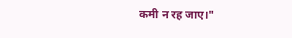कमी न रह जाए।"